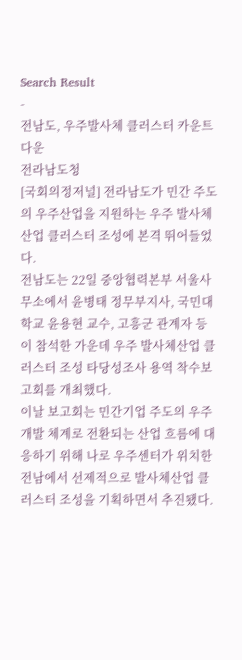Search Result
-
전남도, 우주발사체 클러스터 카운트다운
전라남도청
[국회의정저널] 전라남도가 민간 주도의 우주산업을 지원하는 우주 발사체산업 클러스터 조성에 본격 뛰어들었다.
전남도는 22일 중앙협력본부 서울사무소에서 윤병태 정무부지사, 국민대학교 윤용현 교수, 고흥군 관계자 등이 참석한 가운데 우주 발사체산업 클러스터 조성 타당성조사 용역 착수보고회를 개최했다.
이날 보고회는 민간기업 주도의 우주개발 체계로 전환되는 산업 흐름에 대응하기 위해 나로 우주센터가 위치한 전남에서 선제적으로 발사체산업 클러스터 조성을 기획하면서 추진됐다.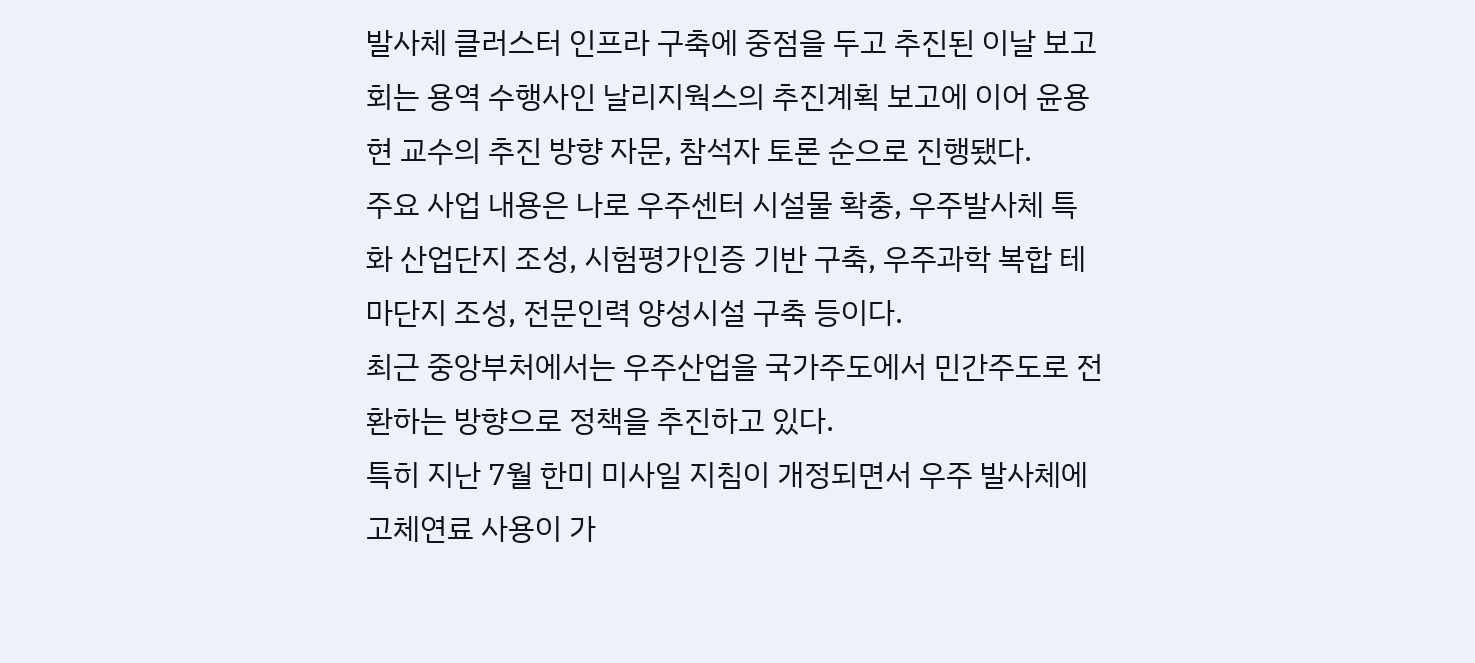발사체 클러스터 인프라 구축에 중점을 두고 추진된 이날 보고회는 용역 수행사인 날리지웍스의 추진계획 보고에 이어 윤용현 교수의 추진 방향 자문, 참석자 토론 순으로 진행됐다.
주요 사업 내용은 나로 우주센터 시설물 확충, 우주발사체 특화 산업단지 조성, 시험평가인증 기반 구축, 우주과학 복합 테마단지 조성, 전문인력 양성시설 구축 등이다.
최근 중앙부처에서는 우주산업을 국가주도에서 민간주도로 전환하는 방향으로 정책을 추진하고 있다.
특히 지난 7월 한미 미사일 지침이 개정되면서 우주 발사체에 고체연료 사용이 가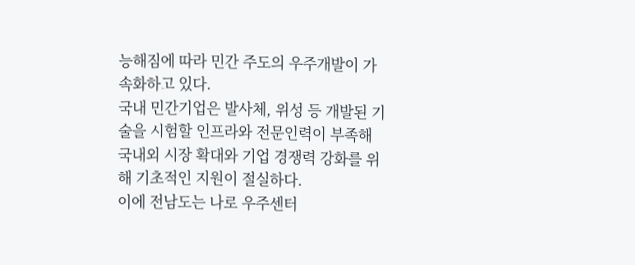능해짐에 따라 민간 주도의 우주개발이 가속화하고 있다.
국내 민간기업은 발사체, 위성 등 개발된 기술을 시험할 인프라와 전문인력이 부족해 국내외 시장 확대와 기업 경쟁력 강화를 위해 기초적인 지원이 절실하다.
이에 전남도는 나로 우주센터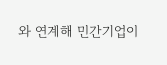와 연계해 민간기업이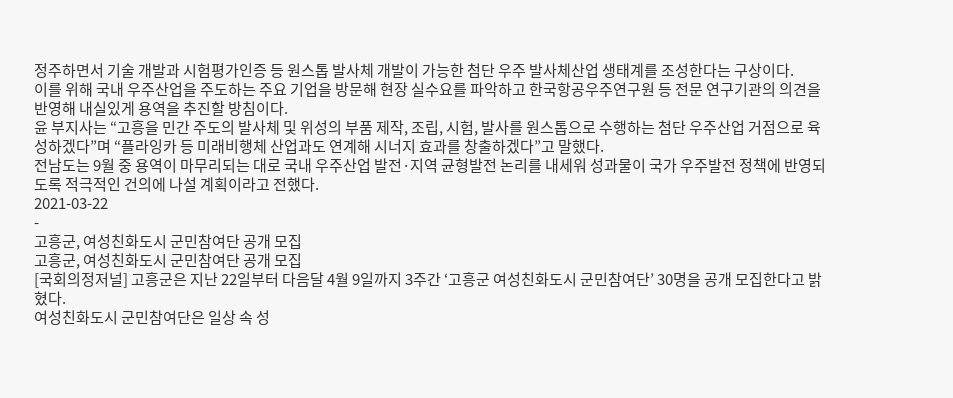정주하면서 기술 개발과 시험평가인증 등 원스톱 발사체 개발이 가능한 첨단 우주 발사체산업 생태계를 조성한다는 구상이다.
이를 위해 국내 우주산업을 주도하는 주요 기업을 방문해 현장 실수요를 파악하고 한국항공우주연구원 등 전문 연구기관의 의견을 반영해 내실있게 용역을 추진할 방침이다.
윤 부지사는 “고흥을 민간 주도의 발사체 및 위성의 부품 제작, 조립, 시험, 발사를 원스톱으로 수행하는 첨단 우주산업 거점으로 육성하겠다”며 “플라잉카 등 미래비행체 산업과도 연계해 시너지 효과를 창출하겠다”고 말했다.
전남도는 9월 중 용역이 마무리되는 대로 국내 우주산업 발전·지역 균형발전 논리를 내세워 성과물이 국가 우주발전 정책에 반영되도록 적극적인 건의에 나설 계획이라고 전했다.
2021-03-22
-
고흥군, 여성친화도시 군민참여단 공개 모집
고흥군, 여성친화도시 군민참여단 공개 모집
[국회의정저널] 고흥군은 지난 22일부터 다음달 4월 9일까지 3주간 ‘고흥군 여성친화도시 군민참여단’ 30명을 공개 모집한다고 밝혔다.
여성친화도시 군민참여단은 일상 속 성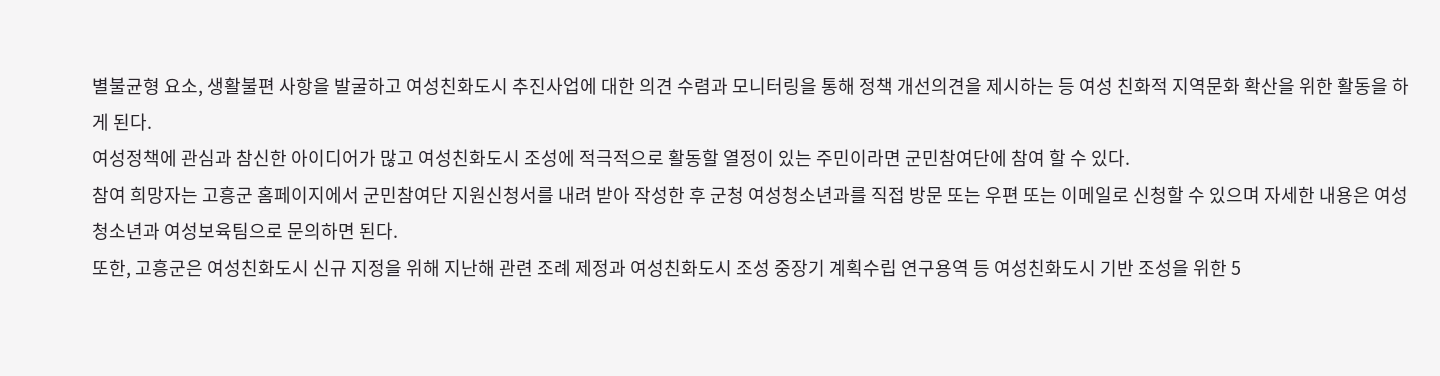별불균형 요소, 생활불편 사항을 발굴하고 여성친화도시 추진사업에 대한 의견 수렴과 모니터링을 통해 정책 개선의견을 제시하는 등 여성 친화적 지역문화 확산을 위한 활동을 하게 된다.
여성정책에 관심과 참신한 아이디어가 많고 여성친화도시 조성에 적극적으로 활동할 열정이 있는 주민이라면 군민참여단에 참여 할 수 있다.
참여 희망자는 고흥군 홈페이지에서 군민참여단 지원신청서를 내려 받아 작성한 후 군청 여성청소년과를 직접 방문 또는 우편 또는 이메일로 신청할 수 있으며 자세한 내용은 여성청소년과 여성보육팀으로 문의하면 된다.
또한, 고흥군은 여성친화도시 신규 지정을 위해 지난해 관련 조례 제정과 여성친화도시 조성 중장기 계획수립 연구용역 등 여성친화도시 기반 조성을 위한 5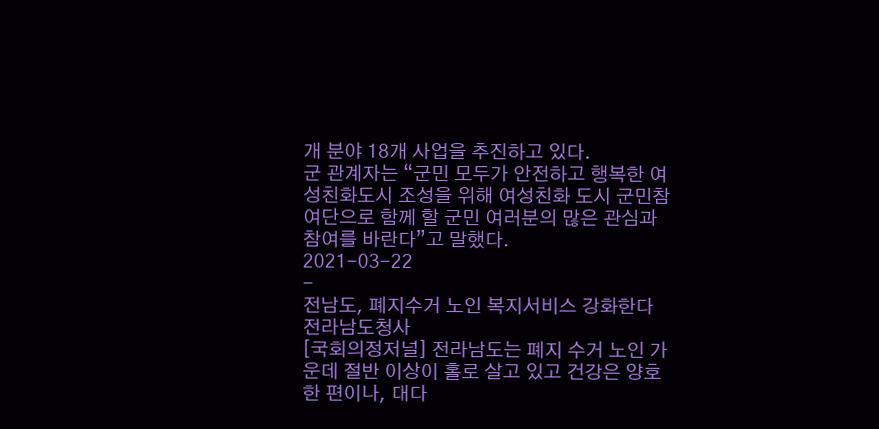개 분야 18개 사업을 추진하고 있다.
군 관계자는 “군민 모두가 안전하고 행복한 여성친화도시 조성을 위해 여성친화 도시 군민참여단으로 함께 할 군민 여러분의 많은 관심과 참여를 바란다”고 말했다.
2021-03-22
-
전남도, 폐지수거 노인 복지서비스 강화한다
전라남도청사
[국회의정저널] 전라남도는 폐지 수거 노인 가운데 절반 이상이 홀로 살고 있고 건강은 양호한 편이나, 대다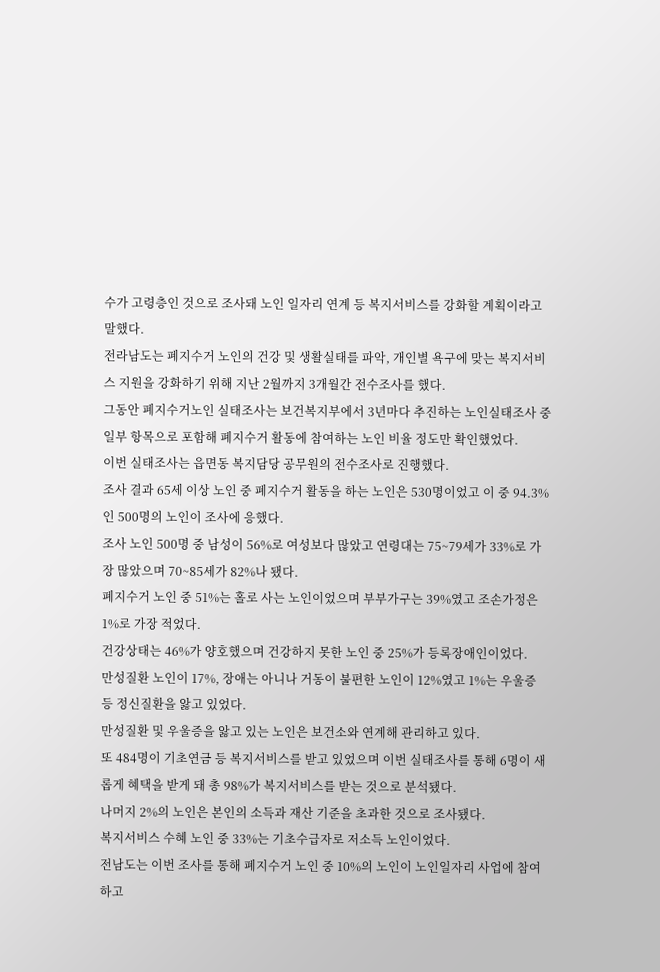수가 고령층인 것으로 조사돼 노인 일자리 연계 등 복지서비스를 강화할 계획이라고 말했다.
전라남도는 폐지수거 노인의 건강 및 생활실태를 파악, 개인별 욕구에 맞는 복지서비스 지원을 강화하기 위해 지난 2월까지 3개월간 전수조사를 했다.
그동안 폐지수거노인 실태조사는 보건복지부에서 3년마다 추진하는 노인실태조사 중 일부 항목으로 포함해 폐지수거 활동에 참여하는 노인 비율 정도만 확인했었다.
이번 실태조사는 읍면동 복지담당 공무원의 전수조사로 진행했다.
조사 결과 65세 이상 노인 중 폐지수거 활동을 하는 노인은 530명이었고 이 중 94.3%인 500명의 노인이 조사에 응했다.
조사 노인 500명 중 남성이 56%로 여성보다 많았고 연령대는 75~79세가 33%로 가장 많았으며 70~85세가 82%나 됐다.
폐지수거 노인 중 51%는 홀로 사는 노인이었으며 부부가구는 39%였고 조손가정은 1%로 가장 적었다.
건강상태는 46%가 양호했으며 건강하지 못한 노인 중 25%가 등록장애인이었다.
만성질환 노인이 17%, 장애는 아니나 거동이 불편한 노인이 12%였고 1%는 우울증 등 정신질환을 앓고 있었다.
만성질환 및 우울증을 앓고 있는 노인은 보건소와 연계해 관리하고 있다.
또 484명이 기초연금 등 복지서비스를 받고 있었으며 이번 실태조사를 통해 6명이 새롭게 혜택을 받게 돼 총 98%가 복지서비스를 받는 것으로 분석됐다.
나머지 2%의 노인은 본인의 소득과 재산 기준을 초과한 것으로 조사됐다.
복지서비스 수혜 노인 중 33%는 기초수급자로 저소득 노인이었다.
전남도는 이번 조사를 통해 폐지수거 노인 중 10%의 노인이 노인일자리 사업에 참여하고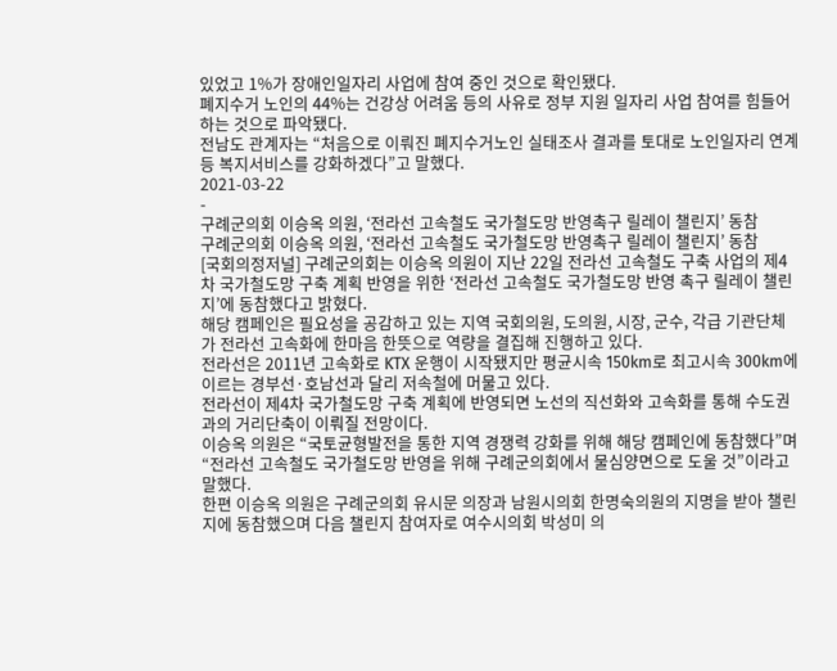있었고 1%가 장애인일자리 사업에 참여 중인 것으로 확인됐다.
폐지수거 노인의 44%는 건강상 어려움 등의 사유로 정부 지원 일자리 사업 참여를 힘들어하는 것으로 파악됐다.
전남도 관계자는 “처음으로 이뤄진 폐지수거노인 실태조사 결과를 토대로 노인일자리 연계 등 복지서비스를 강화하겠다”고 말했다.
2021-03-22
-
구례군의회 이승옥 의원, ‘전라선 고속철도 국가철도망 반영촉구 릴레이 챌린지’ 동참
구례군의회 이승옥 의원, ‘전라선 고속철도 국가철도망 반영촉구 릴레이 챌린지’ 동참
[국회의정저널] 구례군의회는 이승옥 의원이 지난 22일 전라선 고속철도 구축 사업의 제4차 국가철도망 구축 계획 반영을 위한 ‘전라선 고속철도 국가철도망 반영 촉구 릴레이 챌린지’에 동참했다고 밝혔다.
해당 캠페인은 필요성을 공감하고 있는 지역 국회의원, 도의원, 시장, 군수, 각급 기관단체가 전라선 고속화에 한마음 한뜻으로 역량을 결집해 진행하고 있다.
전라선은 2011년 고속화로 KTX 운행이 시작됐지만 평균시속 150km로 최고시속 300km에 이르는 경부선·호남선과 달리 저속철에 머물고 있다.
전라선이 제4차 국가철도망 구축 계획에 반영되면 노선의 직선화와 고속화를 통해 수도권과의 거리단축이 이뤄질 전망이다.
이승옥 의원은 “국토균형발전을 통한 지역 경쟁력 강화를 위해 해당 캠페인에 동참했다”며“전라선 고속철도 국가철도망 반영을 위해 구례군의회에서 물심양면으로 도울 것”이라고 말했다.
한편 이승옥 의원은 구례군의회 유시문 의장과 남원시의회 한명숙의원의 지명을 받아 챌린지에 동참했으며 다음 챌린지 참여자로 여수시의회 박성미 의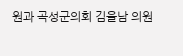원과 곡성군의회 김을남 의원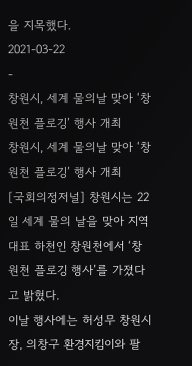을 지목했다.
2021-03-22
-
창원시, 세계 물의날 맞아 ‘창원천 플로깅’ 행사 개최
창원시, 세계 물의날 맞아 ‘창원천 플로깅’ 행사 개최
[국회의정저널] 창원시는 22일 세계 물의 날을 맞아 지역 대표 하천인 창원천에서 ‘창원천 플로깅 행사’를 가졌다고 밝혔다.
이날 행사에는 허성무 창원시장, 의창구 환경지킴이와 팔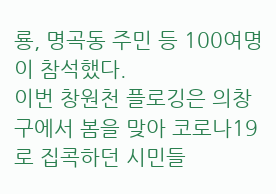룡, 명곡동 주민 등 100여명이 참석했다.
이번 창원천 플로깅은 의창구에서 봄을 맞아 코로나19로 집콕하던 시민들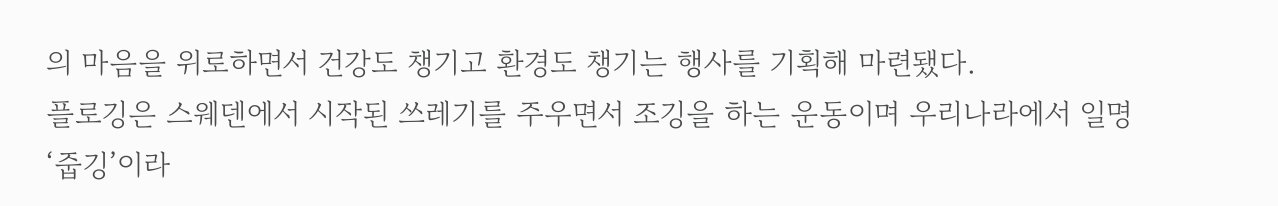의 마음을 위로하면서 건강도 챙기고 환경도 챙기는 행사를 기획해 마련됐다.
플로깅은 스웨덴에서 시작된 쓰레기를 주우면서 조깅을 하는 운동이며 우리나라에서 일명 ‘줍깅’이라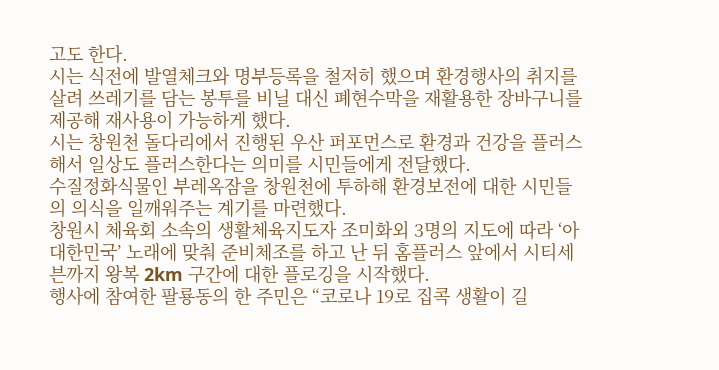고도 한다.
시는 식전에 발열체크와 명부등록을 철저히 했으며 환경행사의 취지를 살려 쓰레기를 담는 봉투를 비닐 대신 폐현수막을 재활용한 장바구니를 제공해 재사용이 가능하게 했다.
시는 창원천 돌다리에서 진행된 우산 퍼포먼스로 환경과 건강을 플러스해서 일상도 플러스한다는 의미를 시민들에게 전달했다.
수질정화식물인 부레옥잠을 창원천에 투하해 환경보전에 대한 시민들의 의식을 일깨워주는 계기를 마련했다.
창원시 체육회 소속의 생활체육지도자 조미화외 3명의 지도에 따라 ‘아 대한민국’ 노래에 맞춰 준비체조를 하고 난 뒤 홈플러스 앞에서 시티세븐까지 왕복 2km 구간에 대한 플로깅을 시작했다.
행사에 참여한 팔룡동의 한 주민은 “코로나 19로 집콕 생활이 길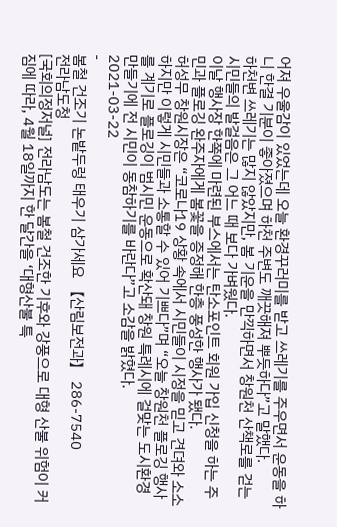어져 우울감이 있었는데 오늘 환경꾸러미를 받고 쓰레기를 주우면서 운동을 하니 한결 기분이 좋아졌으며 하천 주변도 깨끗해져 뿌듯하다”고 말했다.
하천변 쓰레기는 많지 않았지만, 봄 기운을 만끽하면서 창원천 산책로를 걷는 시민들의 발걸음은 그 어느 때 보다 가벼웠다.
이날 행사장 한쪽에 마련된 부스에서는 탄소포인트 회원 가입 신청을 하는 주민과 플로깅 완주자에게 봄꽃을 증정해 한층 풍성한 행사가 됐다.
허성무 창원시장은 “코로나19 상황 속에서 시민들이 시정을 믿고 견뎌와 소소하지만 이렇게 시민들과 소통할 수 있어 기쁘다”며 “오늘 창원천 플로깅 행사를 계기로 플로깅이 범시민 운동으로 확산돼 창원 특례시에 걸맞는 도시환경 만들기에 전 시민이 동참하기를 바란다”고 소감을 밝혔다.
2021-03-22
-
봄철 건조기 논밭두렁 태우기 삼가세요 【산림보전과】 286-7540
전라남도청
[국회의정저널] 전라남도는 봄철 건조한 기후와 강풍으로 대형 산불 위험이 커짐에 따라, 4월 18일까지 한 달간을 ‘대형산불 특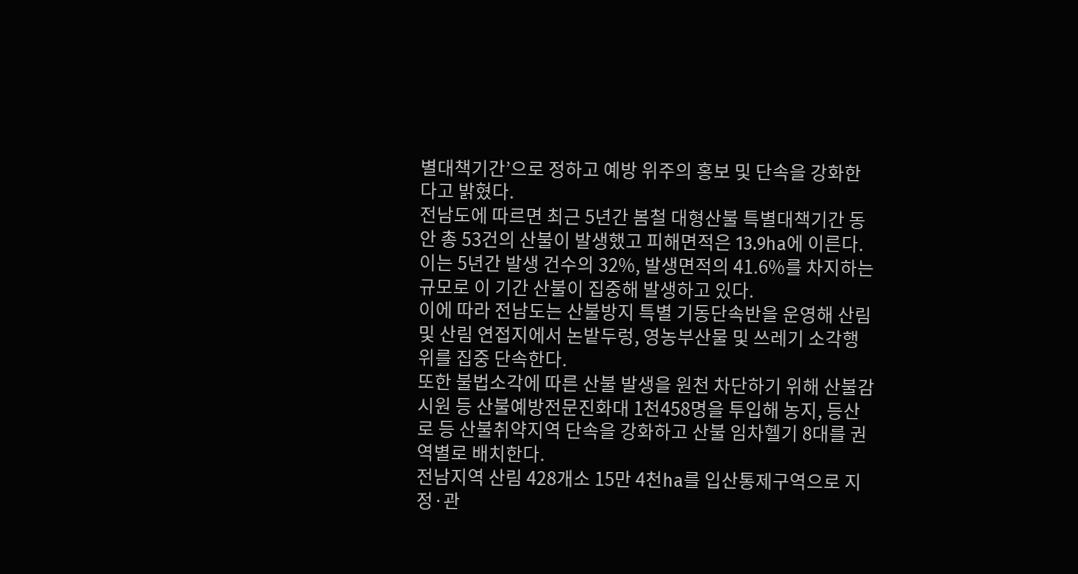별대책기간’으로 정하고 예방 위주의 홍보 및 단속을 강화한다고 밝혔다.
전남도에 따르면 최근 5년간 봄철 대형산불 특별대책기간 동안 총 53건의 산불이 발생했고 피해면적은 13.9ha에 이른다.
이는 5년간 발생 건수의 32%, 발생면적의 41.6%를 차지하는 규모로 이 기간 산불이 집중해 발생하고 있다.
이에 따라 전남도는 산불방지 특별 기동단속반을 운영해 산림 및 산림 연접지에서 논밭두렁, 영농부산물 및 쓰레기 소각행위를 집중 단속한다.
또한 불법소각에 따른 산불 발생을 원천 차단하기 위해 산불감시원 등 산불예방전문진화대 1천458명을 투입해 농지, 등산로 등 산불취약지역 단속을 강화하고 산불 임차헬기 8대를 권역별로 배치한다.
전남지역 산림 428개소 15만 4천ha를 입산통제구역으로 지정·관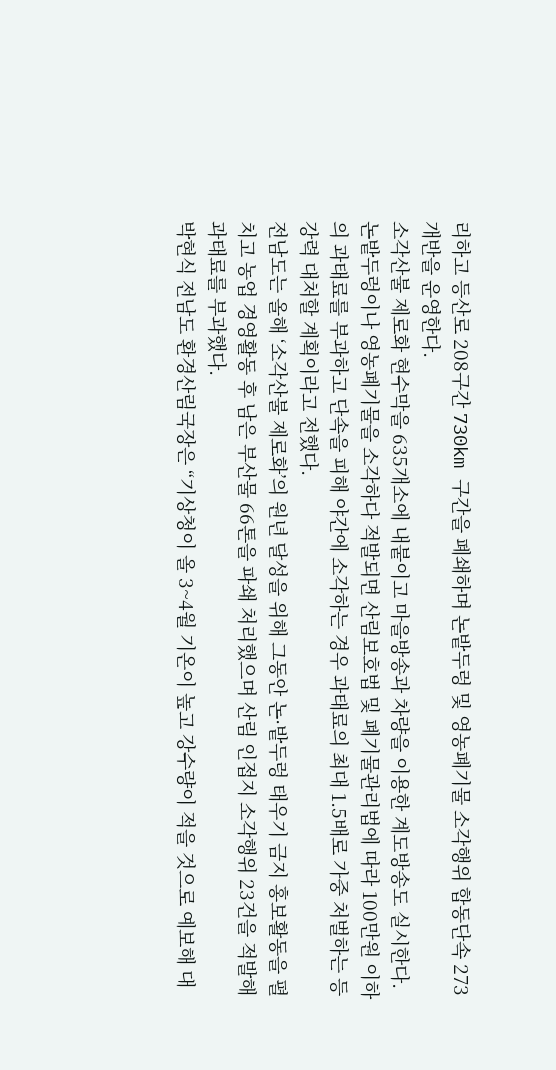리하고 등산로 208구간 730km 구간을 폐쇄하며 논밭두렁 및 영농폐기물 소각행위 합동단속 273개반을 운영한다.
소각산불 제로화 현수막을 635개소에 내붙이고 마을방송과 차량을 이용한 계도방송도 실시한다.
논밭두렁이나 영농폐기물을 소각하다 적발되면 산림보호법 및 폐기물관리법에 따라 100만원 이하의 과태료를 부과하고 단속을 피해 야간에 소각하는 경우 과태료의 최대 1.5배로 가중 처벌하는 등 강력 대처할 계획이라고 전했다.
전남도는 올해 ‘소각산불 제로화’의 원년 달성을 위해 그동안 논·밭두렁 태우기 금지 홍보활동을 펼치고 농업 경영활동 후 남은 부산물 66톤을 파쇄 처리했으며 산림 인접지 소각행위 23건을 적발해 과태료를 부과했다.
박현식 전남도 환경산림국장은 “기상청이 올 3~4월 기온이 높고 강수량이 적을 것으로 예보해 대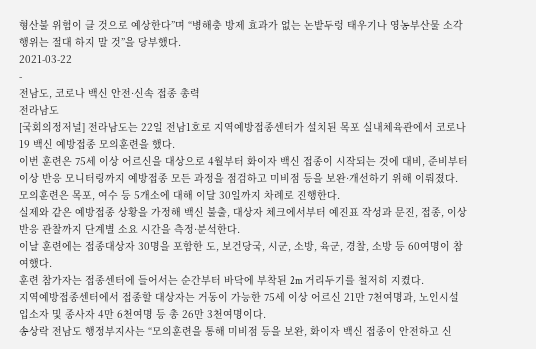형산불 위험이 클 것으로 예상한다”며 “병해충 방제 효과가 없는 논밭두렁 태우기나 영농부산물 소각행위는 절대 하지 말 것”을 당부했다.
2021-03-22
-
전남도, 코로나 백신 안전·신속 접종 총력
전라남도
[국회의정저널] 전라남도는 22일 전남1호로 지역예방접종센터가 설치된 목포 실내체육관에서 코로나19 백신 예방접종 모의훈련을 했다.
이번 훈련은 75세 이상 어르신을 대상으로 4월부터 화이자 백신 접종이 시작되는 것에 대비, 준비부터 이상 반응 모니터링까지 예방접종 모든 과정을 점검하고 미비점 등을 보완·개선하기 위해 이뤄졌다.
모의훈련은 목포, 여수 등 5개소에 대해 이달 30일까지 차례로 진행한다.
실제와 같은 예방접종 상황을 가정해 백신 불출, 대상자 체크에서부터 예진표 작성과 문진, 접종, 이상 반응 관찰까지 단계별 소요 시간을 측정·분석한다.
이날 훈련에는 접종대상자 30명을 포함한 도, 보건당국, 시군, 소방, 육군, 경찰, 소방 등 60여명이 참여했다.
훈련 참가자는 접종센터에 들어서는 순간부터 바닥에 부착된 2m 거리두기를 철저히 지켰다.
지역예방접종센터에서 접종할 대상자는 거동이 가능한 75세 이상 어르신 21만 7천여명과, 노인시설 입소자 및 종사자 4만 6천여명 등 총 26만 3천여명이다.
송상락 전남도 행정부지사는 “모의훈련을 통해 미비점 등을 보완, 화이자 백신 접종이 안전하고 신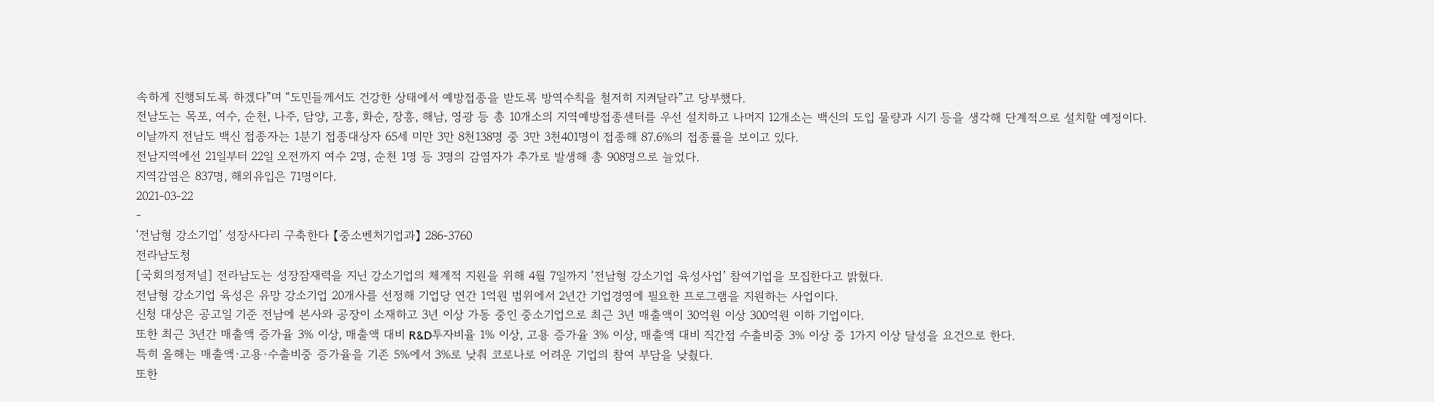속하게 진행되도록 하겠다”며 “도민들께서도 건강한 상태에서 예방접종을 받도록 방역수칙을 철저히 지켜달라”고 당부했다.
전남도는 목포, 여수, 순천, 나주, 담양, 고흥, 화순, 장흥, 해남, 영광 등 총 10개소의 지역예방접종센터를 우선 설치하고 나머지 12개소는 백신의 도입 물량과 시기 등을 생각해 단계적으로 설치할 예정이다.
이날까지 전남도 백신 접종자는 1분기 접종대상자 65세 미만 3만 8천138명 중 3만 3천401명이 접종해 87.6%의 접종률을 보이고 있다.
전남지역에선 21일부터 22일 오전까지 여수 2명, 순천 1명 등 3명의 감염자가 추가로 발생해 총 908명으로 늘었다.
지역감염은 837명, 해외유입은 71명이다.
2021-03-22
-
‘전남형 강소기업’ 성장사다리 구축한다 【중소벤처기업과】 286-3760
전라남도청
[국회의정저널] 전라남도는 성장잠재력을 지닌 강소기업의 체계적 지원을 위해 4월 7일까지 ‘전남형 강소기업 육성사업’ 참여기업을 모집한다고 밝혔다.
전남형 강소기업 육성은 유망 강소기업 20개사를 선정해 기업당 연간 1억원 범위에서 2년간 기업경영에 필요한 프로그램을 지원하는 사업이다.
신청 대상은 공고일 기준 전남에 본사와 공장이 소재하고 3년 이상 가동 중인 중소기업으로 최근 3년 매출액이 30억원 이상 300억원 이하 기업이다.
또한 최근 3년간 매출액 증가율 3% 이상, 매출액 대비 R&D투자비율 1% 이상, 고용 증가율 3% 이상, 매출액 대비 직간접 수출비중 3% 이상 중 1가지 이상 달성을 요건으로 한다.
특히 올해는 매출액·고용·수출비중 증가율을 기존 5%에서 3%로 낮춰 코로나로 어려운 기업의 참여 부담을 낮췄다.
또한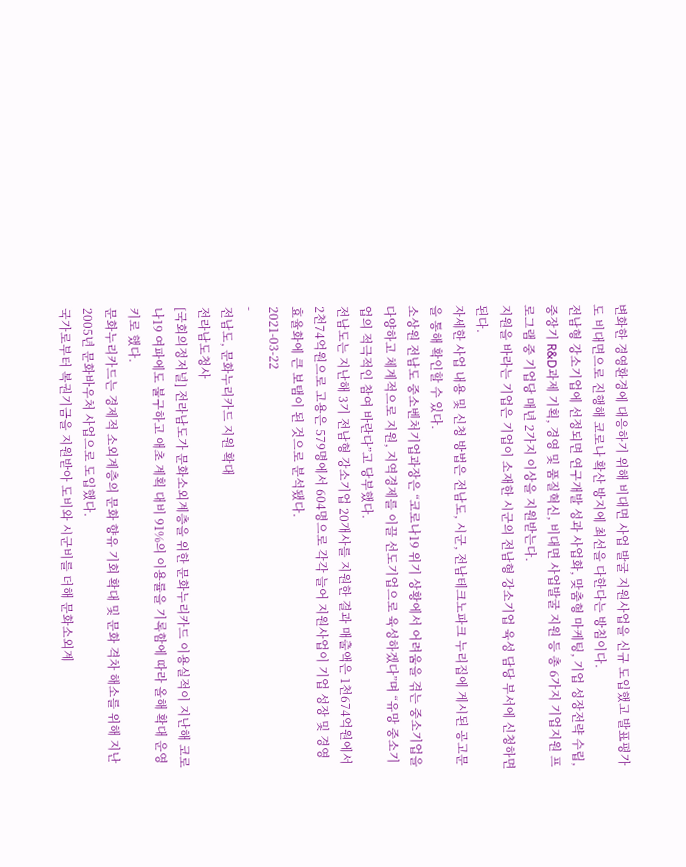변화한 경영환경에 대응하기 위해 비대면 사업 발굴 지원사업을 신규 도입했고 발표평가도 비대면으로 진행해 코로나 확산 방지에 최선을 다한다는 방침이다.
전남형 강소기업에 선정되면 연구개발 성과 사업화, 맞춤형 마케팅, 기업 성장전략 수립, 중장기 R&D과제 기획, 경영 및 품질혁신, 비대면 사업발굴 지원 등 총 6가지 기업지원 프로그램 중 기업당 매년 2가지 이상을 지원받는다.
지원을 바라는 기업은 기업이 소재한 시군의 전남형 강소기업 육성 담당 부서에 신청하면 된다.
자세한 사업 내용 및 신청 방법은 전남도, 시군, 전남테크노파크 누리집에 게시된 공고문을 통해 확인할 수 있다.
소상원 전남도 중소벤처기업과장은 “코로나19 위기 상황에서 어려움을 겪는 중소기업을 다양하고 체계적으로 지원, 지역경제를 이끌 선도기업으로 육성하겠다”며 “유망 중소기업의 적극적인 참여 바란다”고 당부했다.
전남도는 지난해 3기 전남형 강소기업 20개사를 지원한 결과 매출액은 1천674억원에서 2천74억원으로 고용은 579명에서 604명으로 각각 늘어 지원사업이 기업 성장 및 경영 효율화에 큰 보탬이 된 것으로 분석됐다.
2021-03-22
-
전남도, 문화누리카드 지원 확대
전라남도청사
[국회의정저널] 전라남도가 문화소외계층을 위한 문화누리카드 이용실적이 지난해 코로나19 여파에도 불구하고 애초 계획 대비 91%의 이용률을 기록함에 따라 올해 확대 운영키로 했다.
문화누리카드는 경제적 소외계층의 문화 향유 기회 확대 및 문화 격차 해소를 위해 지난 2005년 문화바우처 사업으로 도입했다.
국가로부터 복권기금을 지원받아 도비와 시군비를 더해 문화소외계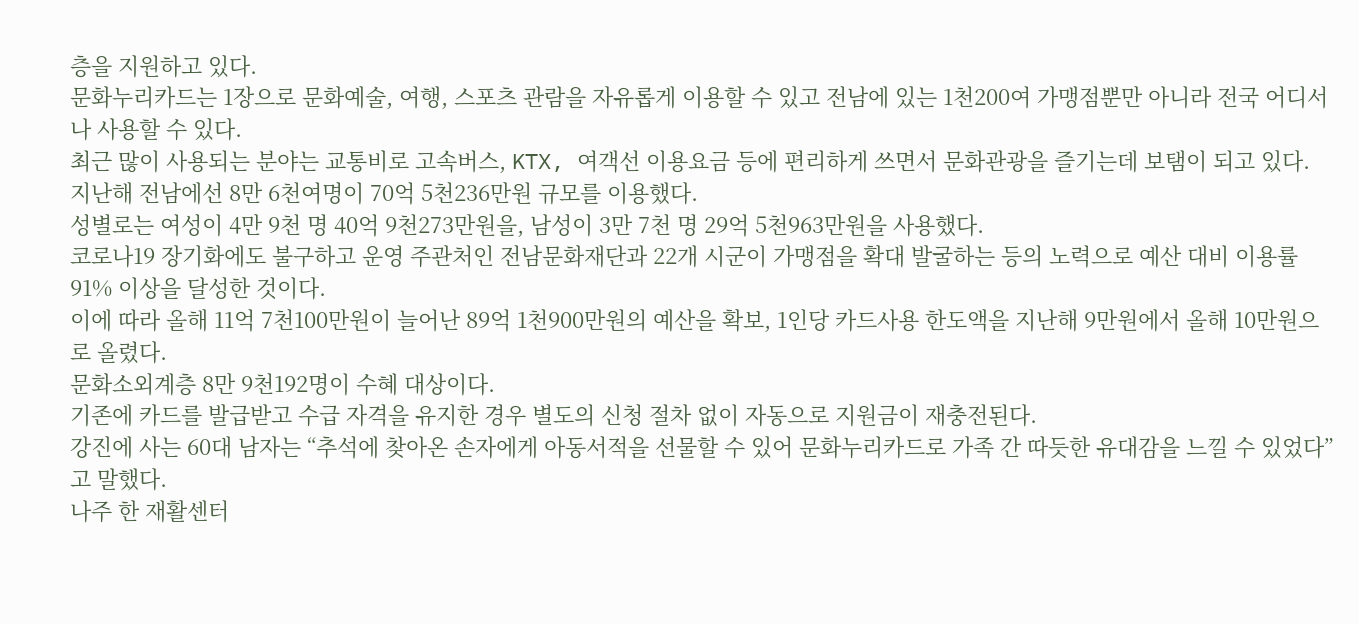층을 지원하고 있다.
문화누리카드는 1장으로 문화예술, 여행, 스포츠 관람을 자유롭게 이용할 수 있고 전남에 있는 1천200여 가맹점뿐만 아니라 전국 어디서나 사용할 수 있다.
최근 많이 사용되는 분야는 교통비로 고속버스, KTX, 여객선 이용요금 등에 편리하게 쓰면서 문화관광을 즐기는데 보탬이 되고 있다.
지난해 전남에선 8만 6천여명이 70억 5천236만원 규모를 이용했다.
성별로는 여성이 4만 9천 명 40억 9천273만원을, 남성이 3만 7천 명 29억 5천963만원을 사용했다.
코로나19 장기화에도 불구하고 운영 주관처인 전남문화재단과 22개 시군이 가맹점을 확대 발굴하는 등의 노력으로 예산 대비 이용률 91% 이상을 달성한 것이다.
이에 따라 올해 11억 7천100만원이 늘어난 89억 1천900만원의 예산을 확보, 1인당 카드사용 한도액을 지난해 9만원에서 올해 10만원으로 올렸다.
문화소외계층 8만 9천192명이 수혜 대상이다.
기존에 카드를 발급받고 수급 자격을 유지한 경우 별도의 신청 절차 없이 자동으로 지원금이 재충전된다.
강진에 사는 60대 남자는 “추석에 찾아온 손자에게 아동서적을 선물할 수 있어 문화누리카드로 가족 간 따듯한 유대감을 느낄 수 있었다”고 말했다.
나주 한 재활센터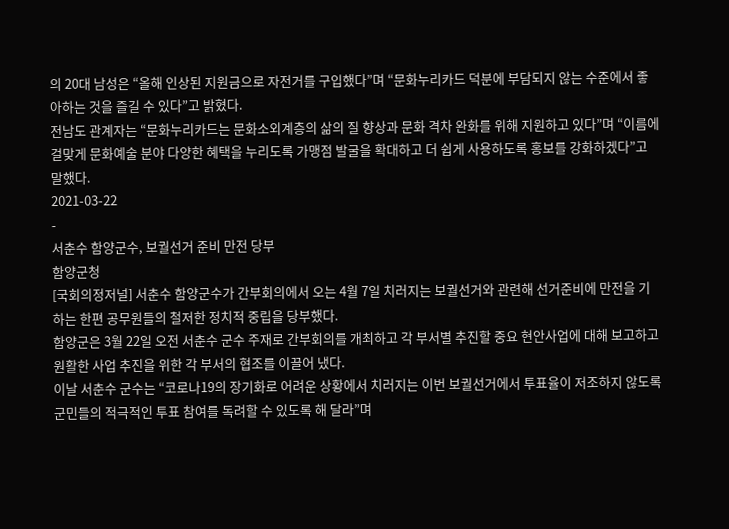의 20대 남성은 “올해 인상된 지원금으로 자전거를 구입했다”며 “문화누리카드 덕분에 부담되지 않는 수준에서 좋아하는 것을 즐길 수 있다”고 밝혔다.
전남도 관계자는 “문화누리카드는 문화소외계층의 삶의 질 향상과 문화 격차 완화를 위해 지원하고 있다”며 “이름에 걸맞게 문화예술 분야 다양한 혜택을 누리도록 가맹점 발굴을 확대하고 더 쉽게 사용하도록 홍보를 강화하겠다”고 말했다.
2021-03-22
-
서춘수 함양군수, 보궐선거 준비 만전 당부
함양군청
[국회의정저널] 서춘수 함양군수가 간부회의에서 오는 4월 7일 치러지는 보궐선거와 관련해 선거준비에 만전을 기하는 한편 공무원들의 철저한 정치적 중립을 당부했다.
함양군은 3월 22일 오전 서춘수 군수 주재로 간부회의를 개최하고 각 부서별 추진할 중요 현안사업에 대해 보고하고 원활한 사업 추진을 위한 각 부서의 협조를 이끌어 냈다.
이날 서춘수 군수는 “코로나19의 장기화로 어려운 상황에서 치러지는 이번 보궐선거에서 투표율이 저조하지 않도록 군민들의 적극적인 투표 참여를 독려할 수 있도록 해 달라”며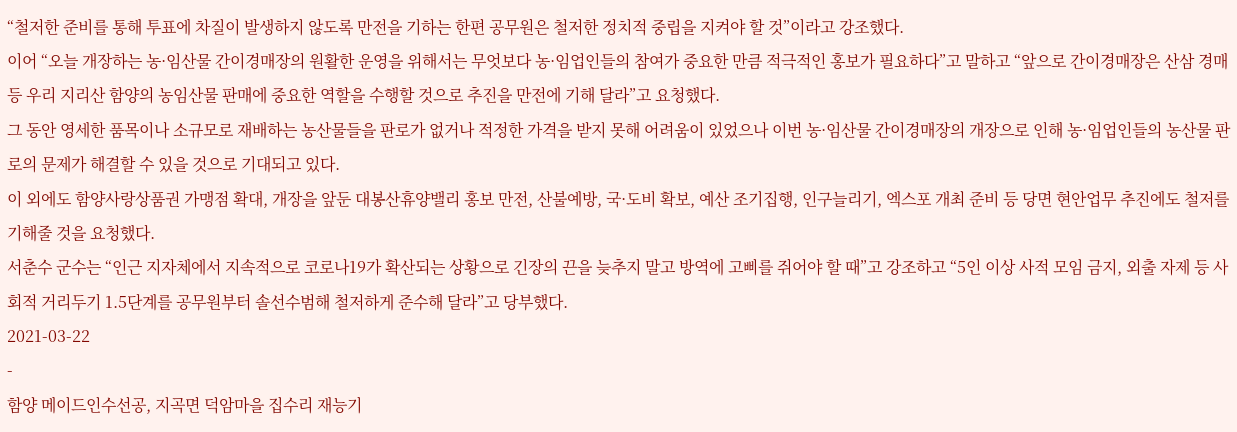“철저한 준비를 통해 투표에 차질이 발생하지 않도록 만전을 기하는 한편 공무원은 철저한 정치적 중립을 지켜야 할 것”이라고 강조했다.
이어 “오늘 개장하는 농·임산물 간이경매장의 원활한 운영을 위해서는 무엇보다 농·임업인들의 참여가 중요한 만큼 적극적인 홍보가 필요하다”고 말하고 “앞으로 간이경매장은 산삼 경매 등 우리 지리산 함양의 농임산물 판매에 중요한 역할을 수행할 것으로 추진을 만전에 기해 달라”고 요청했다.
그 동안 영세한 품목이나 소규모로 재배하는 농산물들을 판로가 없거나 적정한 가격을 받지 못해 어려움이 있었으나 이번 농·임산물 간이경매장의 개장으로 인해 농·임업인들의 농산물 판로의 문제가 해결할 수 있을 것으로 기대되고 있다.
이 외에도 함양사랑상품권 가맹점 확대, 개장을 앞둔 대봉산휴양밸리 홍보 만전, 산불예방, 국·도비 확보, 예산 조기집행, 인구늘리기, 엑스포 개최 준비 등 당면 현안업무 추진에도 철저를 기해줄 것을 요청했다.
서춘수 군수는 “인근 지자체에서 지속적으로 코로나19가 확산되는 상황으로 긴장의 끈을 늦추지 말고 방역에 고삐를 쥐어야 할 때”고 강조하고 “5인 이상 사적 모임 금지, 외출 자제 등 사회적 거리두기 1.5단계를 공무원부터 솔선수범해 철저하게 준수해 달라”고 당부했다.
2021-03-22
-
함양 메이드인수선공, 지곡면 덕암마을 집수리 재능기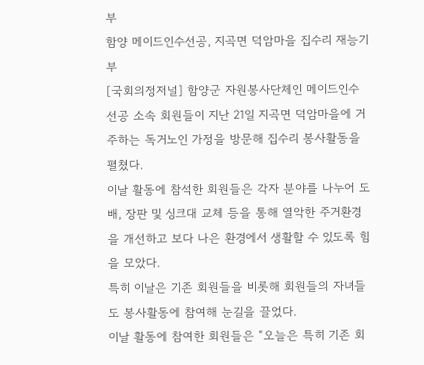부
함양 메이드인수선공, 지곡면 덕암마을 집수리 재능기부
[국회의정저널] 함양군 자원봉사단체인 메이드인수선공 소속 회원들이 지난 21일 지곡면 덕암마을에 거주하는 독거노인 가정을 방문해 집수리 봉사활동을 펼쳤다.
이날 활동에 참석한 회원들은 각자 분야를 나누어 도배, 장판 및 싱크대 교체 등을 통해 열악한 주거환경을 개선하고 보다 나은 환경에서 생활할 수 있도록 힘을 모았다.
특히 이날은 기존 회원들을 비롯해 회원들의 자녀들도 봉사활동에 참여해 눈길을 끌었다.
이날 활동에 참여한 회원들은 “오늘은 특히 기존 회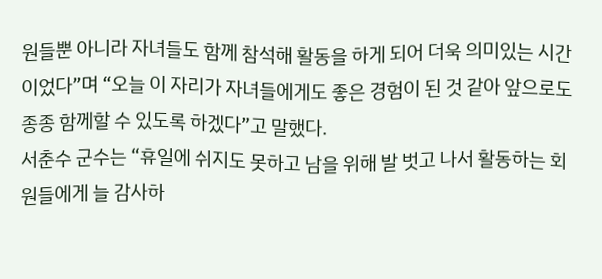원들뿐 아니라 자녀들도 함께 참석해 활동을 하게 되어 더욱 의미있는 시간이었다”며 “오늘 이 자리가 자녀들에게도 좋은 경험이 된 것 같아 앞으로도 종종 함께할 수 있도록 하겠다”고 말했다.
서춘수 군수는 “휴일에 쉬지도 못하고 남을 위해 발 벗고 나서 활동하는 회원들에게 늘 감사하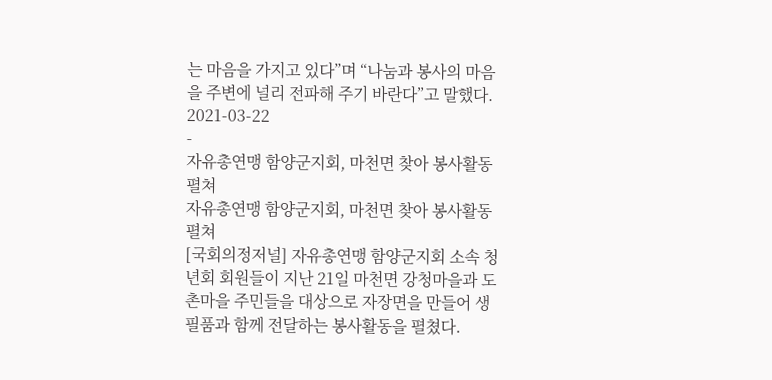는 마음을 가지고 있다”며 “나눔과 봉사의 마음을 주변에 널리 전파해 주기 바란다”고 말했다.
2021-03-22
-
자유총연맹 함양군지회, 마천면 찾아 봉사활동 펼쳐
자유총연맹 함양군지회, 마천면 찾아 봉사활동 펼쳐
[국회의정저널] 자유총연맹 함양군지회 소속 청년회 회원들이 지난 21일 마천면 강청마을과 도촌마을 주민들을 대상으로 자장면을 만들어 생필품과 함께 전달하는 봉사활동을 펼쳤다.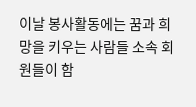이날 봉사활동에는 꿈과 희망을 키우는 사람들 소속 회원들이 함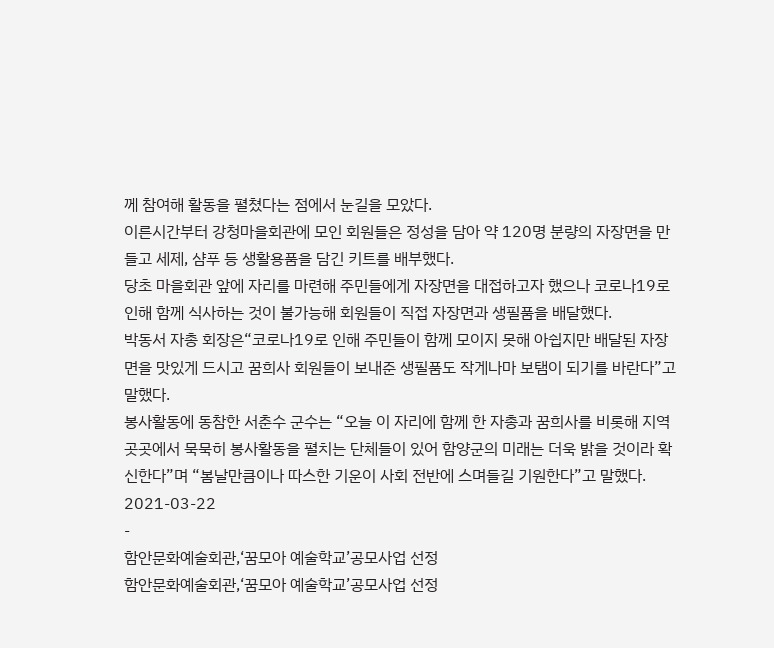께 참여해 활동을 펼쳤다는 점에서 눈길을 모았다.
이른시간부터 강청마을회관에 모인 회원들은 정성을 담아 약 120명 분량의 자장면을 만들고 세제, 샴푸 등 생활용품을 담긴 키트를 배부했다.
당초 마을회관 앞에 자리를 마련해 주민들에게 자장면을 대접하고자 했으나 코로나19로 인해 함께 식사하는 것이 불가능해 회원들이 직접 자장면과 생필품을 배달했다.
박동서 자총 회장은“코로나19로 인해 주민들이 함께 모이지 못해 아쉽지만 배달된 자장면을 맛있게 드시고 꿈희사 회원들이 보내준 생필품도 작게나마 보탬이 되기를 바란다”고 말했다.
봉사활동에 동참한 서춘수 군수는 “오늘 이 자리에 함께 한 자총과 꿈희사를 비롯해 지역 곳곳에서 묵묵히 봉사활동을 펼치는 단체들이 있어 함양군의 미래는 더욱 밝을 것이라 확신한다”며 “봄날만큼이나 따스한 기운이 사회 전반에 스며들길 기원한다”고 말했다.
2021-03-22
-
함안문화예술회관,‘꿈모아 예술학교’공모사업 선정
함안문화예술회관,‘꿈모아 예술학교’공모사업 선정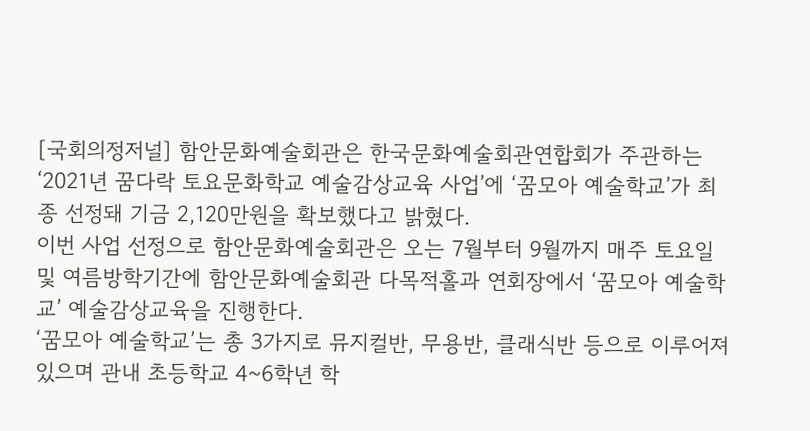[국회의정저널] 함안문화예술회관은 한국문화예술회관연합회가 주관하는 ‘2021년 꿈다락 토요문화학교 예술감상교육 사업’에 ‘꿈모아 예술학교’가 최종 선정돼 기금 2,120만원을 확보했다고 밝혔다.
이번 사업 선정으로 함안문화예술회관은 오는 7월부터 9월까지 매주 토요일 및 여름방학기간에 함안문화예술회관 다목적홀과 연회장에서 ‘꿈모아 예술학교’ 예술감상교육을 진행한다.
‘꿈모아 예술학교’는 총 3가지로 뮤지컬반, 무용반, 클래식반 등으로 이루어져 있으며 관내 초등학교 4~6학년 학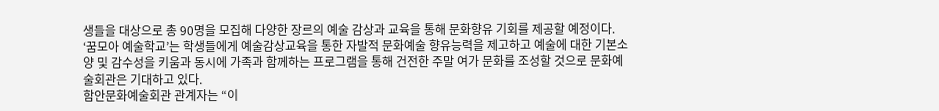생들을 대상으로 총 90명을 모집해 다양한 장르의 예술 감상과 교육을 통해 문화향유 기회를 제공할 예정이다.
‘꿈모아 예술학교’는 학생들에게 예술감상교육을 통한 자발적 문화예술 향유능력을 제고하고 예술에 대한 기본소양 및 감수성을 키움과 동시에 가족과 함께하는 프로그램을 통해 건전한 주말 여가 문화를 조성할 것으로 문화예술회관은 기대하고 있다.
함안문화예술회관 관계자는 “이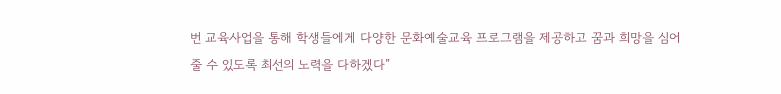번 교육사업을 통해 학생들에게 다양한 문화예술교육 프로그램을 제공하고 꿈과 희망을 심어 줄 수 있도록 최선의 노력을 다하겠다”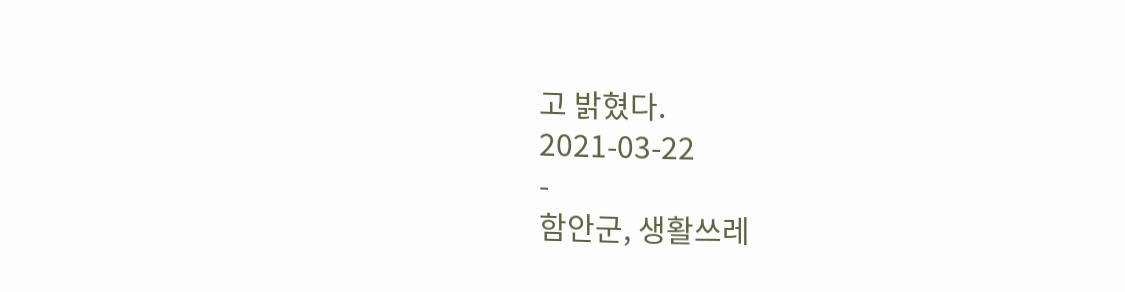고 밝혔다.
2021-03-22
-
함안군, 생활쓰레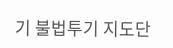기 불법투기 지도단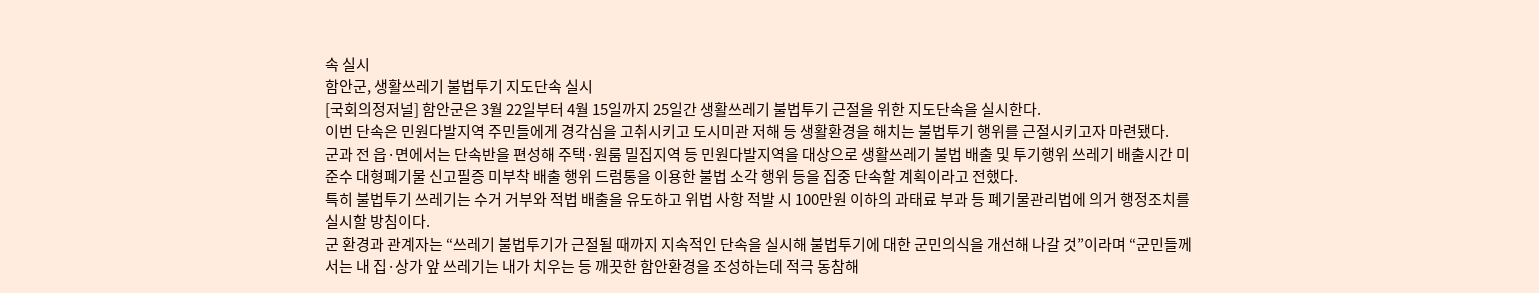속 실시
함안군, 생활쓰레기 불법투기 지도단속 실시
[국회의정저널] 함안군은 3월 22일부터 4월 15일까지 25일간 생활쓰레기 불법투기 근절을 위한 지도단속을 실시한다.
이번 단속은 민원다발지역 주민들에게 경각심을 고취시키고 도시미관 저해 등 생활환경을 해치는 불법투기 행위를 근절시키고자 마련됐다.
군과 전 읍·면에서는 단속반을 편성해 주택·원룸 밀집지역 등 민원다발지역을 대상으로 생활쓰레기 불법 배출 및 투기행위 쓰레기 배출시간 미준수 대형폐기물 신고필증 미부착 배출 행위 드럼통을 이용한 불법 소각 행위 등을 집중 단속할 계획이라고 전했다.
특히 불법투기 쓰레기는 수거 거부와 적법 배출을 유도하고 위법 사항 적발 시 100만원 이하의 과태료 부과 등 폐기물관리법에 의거 행정조치를 실시할 방침이다.
군 환경과 관계자는 “쓰레기 불법투기가 근절될 때까지 지속적인 단속을 실시해 불법투기에 대한 군민의식을 개선해 나갈 것”이라며 “군민들께서는 내 집·상가 앞 쓰레기는 내가 치우는 등 깨끗한 함안환경을 조성하는데 적극 동참해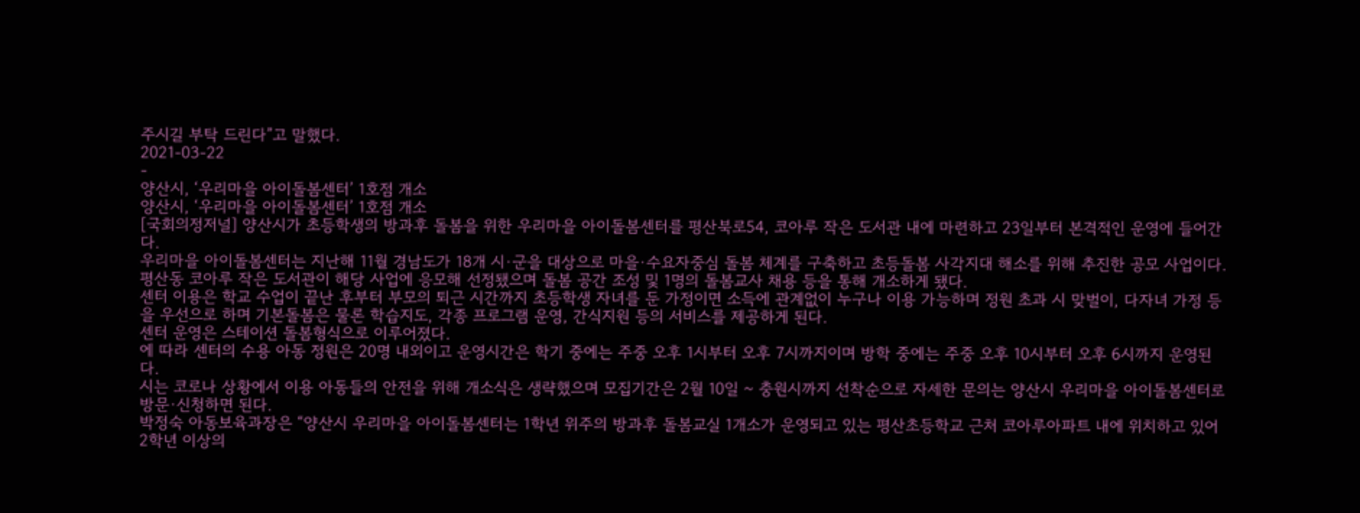주시길 부탁 드린다”고 말했다.
2021-03-22
-
양산시, ‘우리마을 아이돌봄센터’ 1호점 개소
양산시, ‘우리마을 아이돌봄센터’ 1호점 개소
[국회의정저널] 양산시가 초등학생의 방과후 돌봄을 위한 우리마을 아이돌봄센터를 평산북로54, 코아루 작은 도서관 내에 마련하고 23일부터 본격적인 운영에 들어간다.
우리마을 아이돌봄센터는 지난해 11월 경남도가 18개 시·군을 대상으로 마을·수요자중심 돌봄 체계를 구축하고 초등돌봄 사각지대 해소를 위해 추진한 공모 사업이다.
평산동 코아루 작은 도서관이 해당 사업에 응모해 선정됐으며 돌봄 공간 조성 및 1명의 돌봄교사 채용 등을 통해 개소하게 됐다.
센터 이용은 학교 수업이 끝난 후부터 부모의 퇴근 시간까지 초등학생 자녀를 둔 가정이면 소득에 관계없이 누구나 이용 가능하며 정원 초과 시 맞벌이, 다자녀 가정 등을 우선으로 하며 기본돌봄은 물론 학습지도, 각종 프로그램 운영, 간식지원 등의 서비스를 제공하게 된다.
센터 운영은 스테이션 돌봄형식으로 이루어졌다.
에 따라 센터의 수용 아동 정원은 20명 내외이고 운영시간은 학기 중에는 주중 오후 1시부터 오후 7시까지이며 방학 중에는 주중 오후 10시부터 오후 6시까지 운영된다.
시는 코로나 상황에서 이용 아동들의 안전을 위해 개소식은 생략했으며 모집기간은 2월 10일 ~ 충원시까지 선착순으로 자세한 문의는 양산시 우리마을 아이돌봄센터로 방문·신청하면 된다.
박정숙 아동보육과장은 “양산시 우리마을 아이돌봄센터는 1학년 위주의 방과후 돌봄교실 1개소가 운영되고 있는 평산초등학교 근처 코아루아파트 내에 위치하고 있어 2학년 이상의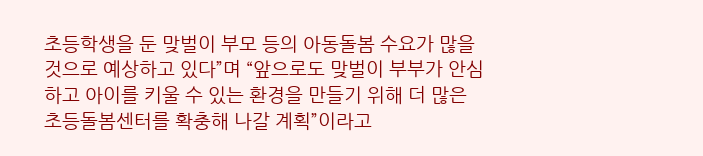초등학생을 둔 맞벌이 부모 등의 아동돌봄 수요가 많을 것으로 예상하고 있다”며 “앞으로도 맞벌이 부부가 안심하고 아이를 키울 수 있는 환경을 만들기 위해 더 많은 초등돌봄센터를 확충해 나갈 계획”이라고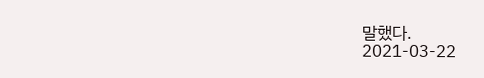말했다.
2021-03-22